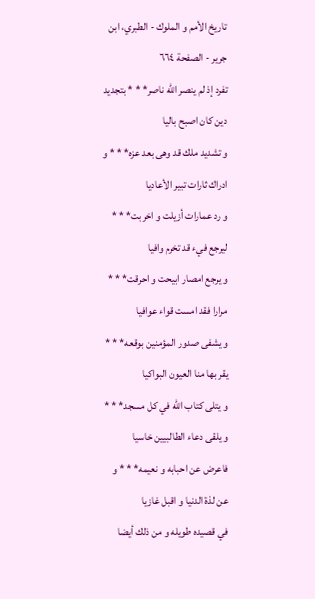تاريخ الأمم و الملوك - الطبري، ابن جرير - الصفحة ٦٦٤
تفرد إذ لم ينصر الله ناصر* * * بتجديد دين كان اصبح باليا
و تشديد ملك قد وهى بعد عزه* * * و ادراك ثارات تبير الأعاديا
و رد عمارات أزيلت و اخربت* * * ليرجع فيء قد تخرم وافيا
و يرجع امصار ابيحت و احرقت* * * مرارا فقد امست قواء عوافيا
و يشفى صدور المؤمنين بوقعه* * * يقر بها منا العيون البواكيا
و يتلى كتاب الله في كل مسجد* * * و يلقى دعاء الطالبيين خاسيا
فاعرض عن احبابه و نعيمه* * * و عن لذة الدنيا و اقبل غازيا
في قصيده طويله و من ذلك أيضا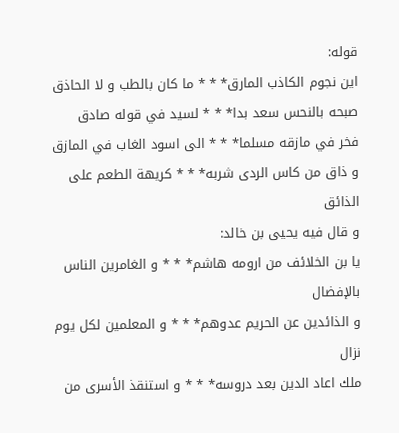قوله:
اين نجوم الكاذب المارق* * * ما كان بالطب و لا الحاذق
صبحه بالنحس سعد بدا* * * لسيد في قوله صادق
فخر في مازقه مسلما* * * الى اسود الغاب في المازق
و ذاق من كاس الردى شربه* * * كريهة الطعم على الذائق
و قال فيه يحيى بن خالد:
يا بن الخلائف من ارومه هاشم* * * و الغامرين الناس بالإفضال
و الذائدين عن الحريم عدوهم* * * و المعلمين لكل يوم نزال
ملك اعاد الدين بعد دروسه* * * و استنقذ الأسرى من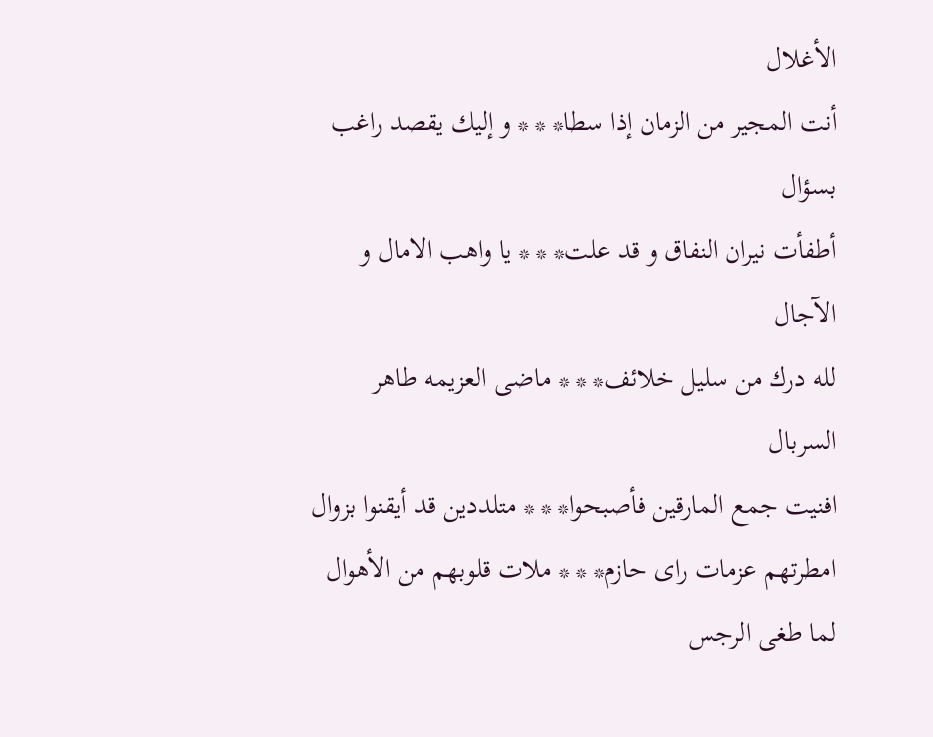الأغلال
أنت المجير من الزمان إذا سطا* * * و إليك يقصد راغب بسؤال
أطفأت نيران النفاق و قد علت* * * يا واهب الامال و الآجال
لله درك من سليل خلائف* * * ماضى العزيمه طاهر السربال
افنيت جمع المارقين فأصبحوا* * * متلددين قد أيقنوا بزوال
امطرتهم عزمات راى حازم* * * ملات قلوبهم من الأهوال
لما طغى الرجس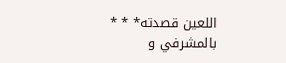اللعين قصدته* * * بالمشرفي و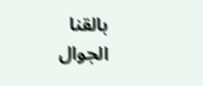بالقنا الجوال